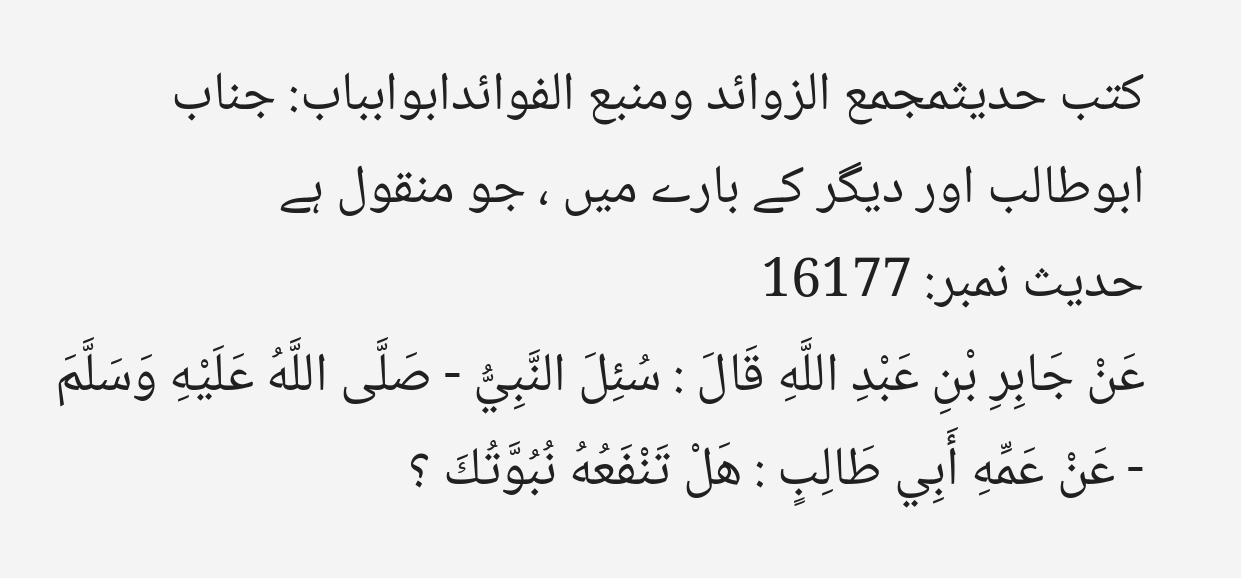کتب حدیثمجمع الزوائد ومنبع الفوائدابوابباب: جناب ابوطالب اور دیگر کے بارے میں ، جو منقول ہے
حدیث نمبر: 16177
عَنْ جَابِرِ بْنِ عَبْدِ اللَّهِ قَالَ : سُئِلَ النَّبِيُّ - صَلَّى اللَّهُ عَلَيْهِ وَسَلَّمَ - عَنْ عَمِّهِ أَبِي طَالِبٍ : هَلْ تَنْفَعُهُ نُبُوَّتُكَ ؟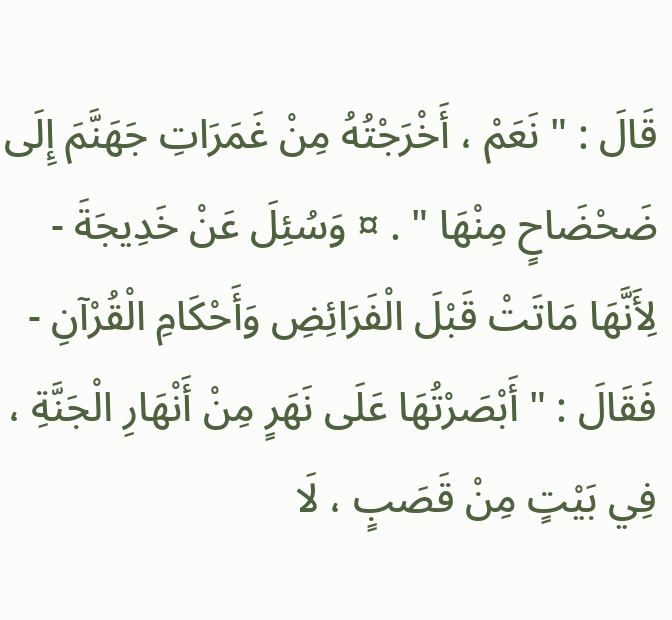قَالَ : " نَعَمْ ، أَخْرَجْتُهُ مِنْ غَمَرَاتِ جَهَنَّمَ إِلَى ضَحْضَاحٍ مِنْهَا " . ¤ وَسُئِلَ عَنْ خَدِيجَةَ - لِأَنَّهَا مَاتَتْ قَبْلَ الْفَرَائِضِ وَأَحْكَامِ الْقُرْآنِ - فَقَالَ : " أَبْصَرْتُهَا عَلَى نَهَرٍ مِنْ أَنْهَارِ الْجَنَّةِ ، فِي بَيْتٍ مِنْ قَصَبٍ ، لَا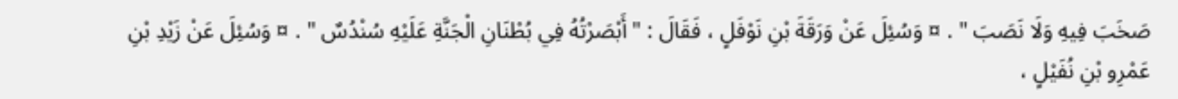صَخَبَ فِيهِ وَلَا نَصَبَ " . ¤ وَسُئِلَ عَنْ وَرَقَةَ بْنِ نَوْفَلٍ ، فَقَالَ : " أَبْصَرْتُهُ فِي بُطْنَانِ الْجَنَّةِ عَلَيْهِ سُنْدُسٌ " . ¤ وَسُئِلَ عَنْ زَيْدِ بْنِ عَمْرِو بْنِ نُفَيْلٍ ،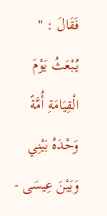فَقَالَ : " يُبْعَثُ يَوْمَ الْقِيَامَةِ أُمَّةً وَحْدَهُ بَيْنِي وَبَيْنَ عِيسَى -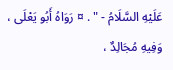عَلَيْهِ السَّلَامُ - " . ¤ رَوَاهُ أَبُو يَعْلَى ، وَفِيهِ مُجَالِدٌ ،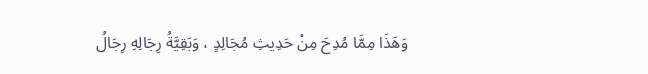وَهَذَا مِمَّا مُدِحَ مِنْ حَدِيثِ مُجَالِدٍ ، وَبَقِيَّةُ رِجَالِهِ رِجَالُ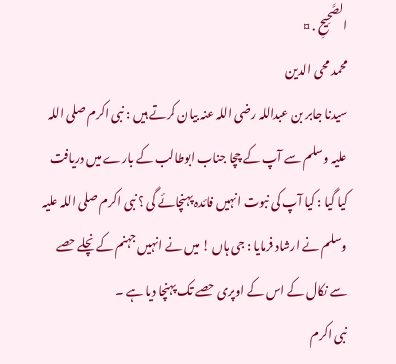الصَّحِيحِ . ¤
محمد محی الدین
سیدنا جابر بن عبداللہ رضی اللہ عنہ بیان کرتے ہیں : نبی اکرم صلی اللہ علیہ وسلم سے آپ کے چچا جناب ابوطالب کے بارے میں دریافت کیا گیا : کیا آپ کی نبوت انہیں فائدہ پہنچائے گی ؟ نبی اکرم صلی اللہ علیہ وسلم نے ارشاد فرمایا : جی ہاں ! میں نے انہیں جہنم کے نچلے حصے سے نکال کے اس کے اوپری حصے تک پہنچا دیا ہے ۔
نبی اکرم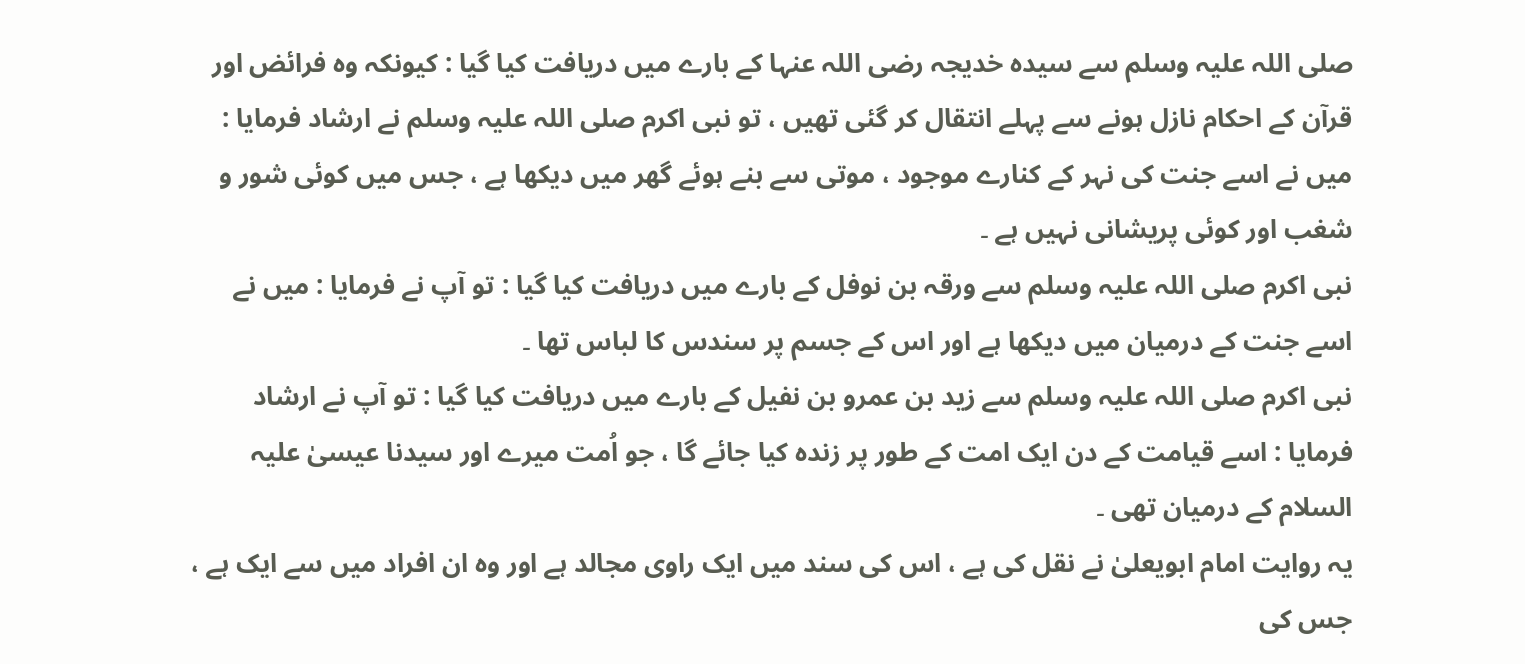صلی اللہ علیہ وسلم سے سیدہ خدیجہ رضی اللہ عنہا کے بارے میں دریافت کیا گیا : کیونکہ وہ فرائض اور قرآن کے احکام نازل ہونے سے پہلے انتقال کر گئی تھیں ، تو نبی اکرم صلی اللہ علیہ وسلم نے ارشاد فرمایا : میں نے اسے جنت کی نہر کے کنارے موجود ، موتی سے بنے ہوئے گھر میں دیکھا ہے ، جس میں کوئی شور و شغب اور کوئی پریشانی نہیں ہے ۔
نبی اکرم صلی اللہ علیہ وسلم سے ورقہ بن نوفل کے بارے میں دریافت کیا گیا : تو آپ نے فرمایا : میں نے اسے جنت کے درمیان میں دیکھا ہے اور اس کے جسم پر سندس کا لباس تھا ۔
نبی اکرم صلی اللہ علیہ وسلم سے زید بن عمرو بن نفیل کے بارے میں دریافت کیا گیا : تو آپ نے ارشاد فرمایا : اسے قیامت کے دن ایک امت کے طور پر زندہ کیا جائے گا ، جو اُمت میرے اور سیدنا عیسیٰ علیہ السلام کے درمیان تھی ۔
یہ روایت امام ابویعلیٰ نے نقل کی ہے ، اس کی سند میں ایک راوی مجالد ہے اور وہ ان افراد میں سے ایک ہے ، جس کی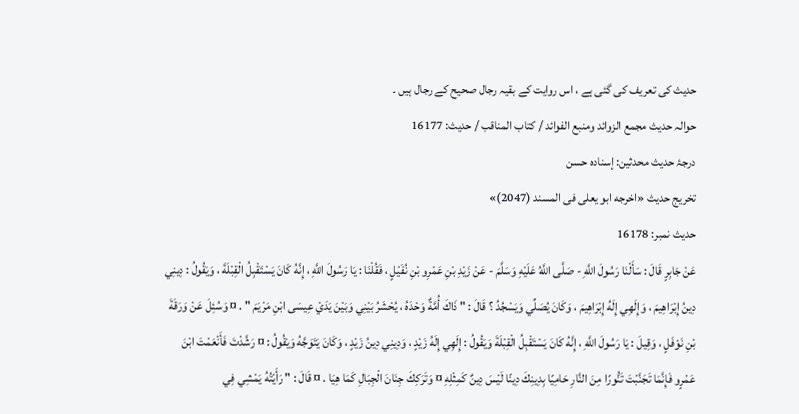حدیث کی تعریف کی گئی ہے ، اس روایت کے بقیہ رجال صحیح کے رجال ہیں ۔
حوالہ حدیث مجمع الزوائد ومنبع الفوائد / كتاب المناقب / حدیث: 16177
درجۂ حدیث محدثین: إسنادہ حسن
تخریج حدیث «اخرجه ابو يعلى فى المسند (2047)»
حدیث نمبر: 16178
عَنْ جَابِرٍ قَالَ : سَأَلْنَا رَسُولَ اللَّهِ - صَلَّى اللَّهُ عَلَيْهِ وَسَلَّمَ - عَنْ زَيْدِ بْنِ عَمْرِو بْنِ نُفَيْلٍ ، فَقُلْنَا : يَا رَسُولَ اللَّهِ ، إِنَّهُ كَانَ يَسْتَقْبِلُ الْقِبْلَةَ ، وَيَقُولُ : دِينِي دِينُ إِبْرَاهِيمَ ، وَإِلَهِي إِلَهُ إِبْرَاهِيمَ ، وَكَانَ يُصَلِّي وَيَسْجُدُ ؟ قَالَ : " ذَاكَ أُمَّةٌ وَحْدَهُ ، يُحْشَرُ بَيْنِي وَبَيْنَ يَدَيْ عِيسَى ابْنِ مَرْيَمَ " . ¤ وَسُئِلَ عَنْ وَرَقَةَ بْنِ نَوْفَلٍ ، وَقِيلَ : يَا رَسُولَ اللَّهِ ، إِنَّهُ كَانَ يَسْتَقْبِلُ الْقِبْلَةَ وَيَقُولُ : إِلَهِي إِلَهُ زَيْدٍ ، وَدِينِي دِينُ زَيْدٍ ، وَكَانَ يَتَوَجَّهُ وَيَقُولُ : ¤ رَشَّدْتَ فَأَنْعَمْتَ ابْنَ عَمْرٍو فَإِنَّمَا تَجَنَّبْتَ تَنُّورًا مِنَ النَّارِ حَامِيًا بِدِينِكَ دِينًا لَيْسَ دِينٌ كَمِثْلِهِ ¤ وَتَرَكِكَ جِنَانَ الْجِبَالِ كَمَا هِيَا . ¤ قَالَ : " رَأَيْتُهُ يَمْشِي فِي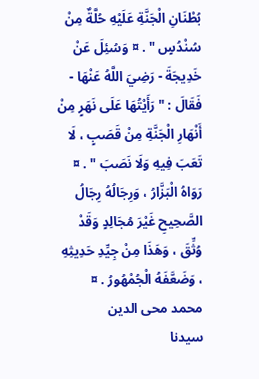بُطْنَانِ ‌‌الْجَنَّةِ عَلَيْهِ حُلَّةٌ مِنْ سُنْدُسٍ " . ¤ وَسُئِلَ عَنْ خَدِيجَةَ - رَضِيَ اللَّهُ عَنْهَا - فَقَالَ : " رَأَيْتُهَا عَلَى نَهَرٍ مِنْ أَنْهَارِ الْجَنَّةِ مِنْ قَصَبٍ ، لَا تَعَبَ فِيهِ وَلَا نَصَبَ " . ¤ رَوَاهُ الْبَزَّارُ ، وَرِجَالُهُ رِجَالُ الصَّحِيحِ غَيْرَ مُجَالِدٍ وَقَدْ وُثِّقَ ، وَهَذَا مِنْ جِيِّدِ حَدِيثِهِ ، وَضَعَّفَهُ الْجُمْهُورُ . ¤
محمد محی الدین
سیدنا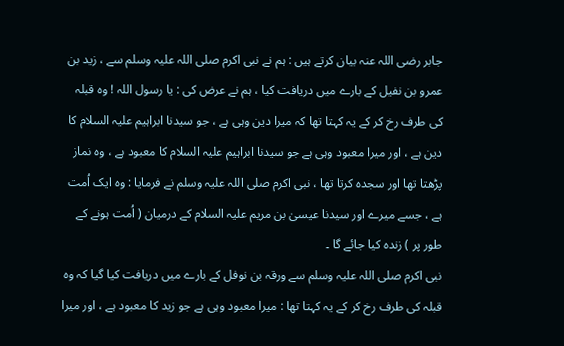جابر رضی اللہ عنہ بیان کرتے ہیں : ہم نے نبی اکرم صلی اللہ علیہ وسلم سے ، زید بن عمرو بن نفیل کے بارے میں دریافت کیا ، ہم نے عرض کی : یا رسول اللہ ! وہ قبلہ کی طرف رخ کر کے یہ کہتا تھا کہ میرا دین وہی ہے ، جو سیدنا ابراہیم علیہ السلام کا دین ہے ، اور میرا معبود وہی ہے جو سیدنا ابراہیم علیہ السلام کا معبود ہے ، وہ نماز پڑھتا تھا اور سجدہ کرتا تھا ، نبی اکرم صلی اللہ علیہ وسلم نے فرمایا : وہ ایک اُمت ہے ، جسے میرے اور سیدنا عیسیٰ بن مریم علیہ السلام کے درمیان ( اُمت ہونے کے طور پر ) زندہ کیا جائے گا ۔
نبی اکرم صلی اللہ علیہ وسلم سے ورقہ بن نوفل کے بارے میں دریافت کیا گیا کہ وہ قبلہ کی طرف رخ کر کے یہ کہتا تھا : میرا معبود وہی ہے جو زید کا معبود ہے ، اور میرا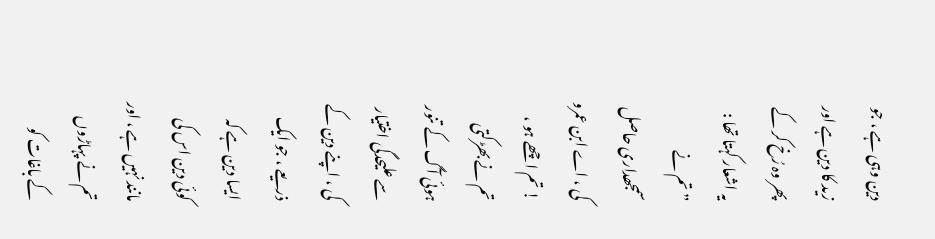دین وہی ہے ، جو زید کا دین ہے اور پھر وہ رُخ کر کے یہ اشعار کہتا تھا :
” تم نے سمجھداری حاصل کی ، اے ابن عمرو ! تم اچھے ہو ، تم نے بھڑکتی ہوئی آگ کے تنور سے علیحدگی اختیار کی ، اپنے دین کے ذریعے ، جو ایک ایسا دین ہے کہ کوئی دین اس کی مانند نہیں ہے ، اور تم نے پہاڑوں کے باغات کو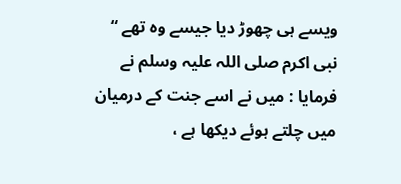ویسے ہی چھوڑ دیا جیسے وہ تھے “
نبی اکرم صلی اللہ علیہ وسلم نے فرمایا : میں نے اسے جنت کے درمیان میں چلتے ہوئے دیکھا ہے ،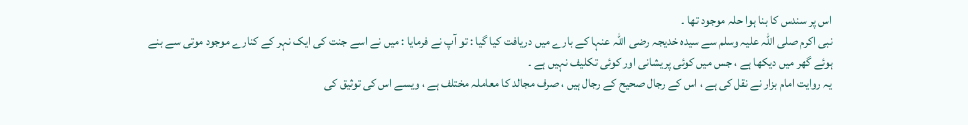اس پر سندس کا بنا ہوا حلہ موجود تھا ۔
نبی اکرم صلی اللہ علیہ وسلم سے سیدہ خدیجہ رضی اللہ عنہا کے بارے میں دریافت کیا گیا : تو آپ نے فرمایا : میں نے اسے جنت کی ایک نہر کے کنارے موجود موتی سے بنے ہوئے گھر میں دیکھا ہے ، جس میں کوئی پریشانی اور کوئی تکلیف نہیں ہے ۔
یہ روایت امام بزار نے نقل کی ہے ، اس کے رجال صحیح کے رجال ہیں ، صرف مجالد کا معاملہ مختلف ہے ، ویسے اس کی توثیق کی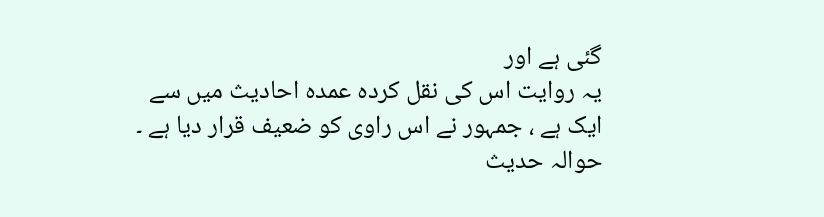گئی ہے اور
یہ روایت اس کی نقل کردہ عمدہ احادیث میں سے ایک ہے ، جمہور نے اس راوی کو ضعیف قرار دیا ہے ۔
حوالہ حدیث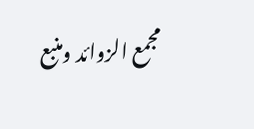مجمع الزوائد ومنبع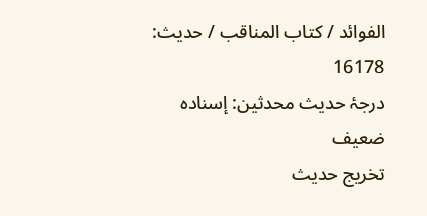الفوائد / كتاب المناقب / حدیث: 16178
درجۂ حدیث محدثین: إسنادہ ضعیف
تخریج حدیث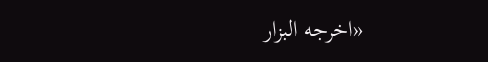«اخرجه البزار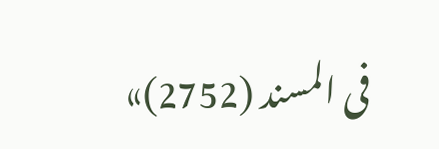فى المسند (2752)»